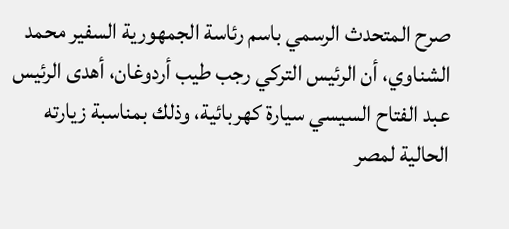صرح المتحدث الرسمي باسم رئاسة الجمهورية السفير محمد الشناوي، أن الرئيس التركي رجب طيب أردوغان، أهدى الرئيس عبد الفتاح السيسي سيارة كهربائية، وذلك بمناسبة زيارته الحالية لمصر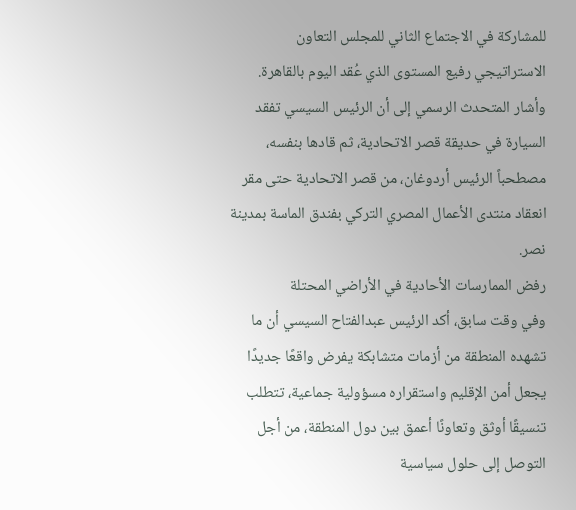للمشاركة في الاجتماع الثاني للمجلس التعاون الاستراتيجي رفيع المستوى الذي عُقد اليوم بالقاهرة.
وأشار المتحدث الرسمي إلى أن الرئيس السيسي تفقد السيارة في حديقة قصر الاتحادية، ثم قادها بنفسه، مصطحباً الرئيس أردوغان، من قصر الاتحادية حتى مقر انعقاد منتدى الأعمال المصري التركي بفندق الماسة بمدينة نصر.
رفض الممارسات الأحادية في الأراضي المحتلة
وفي وقت سابق، أكد الرئيس عبدالفتاح السيسي أن ما تشهده المنطقة من أزمات متشابكة يفرض واقعًا جديدًا يجعل أمن الإقليم واستقراره مسؤولية جماعية، تتطلب تنسيقًا أوثق وتعاونًا أعمق بين دول المنطقة، من أجل التوصل إلى حلول سياسية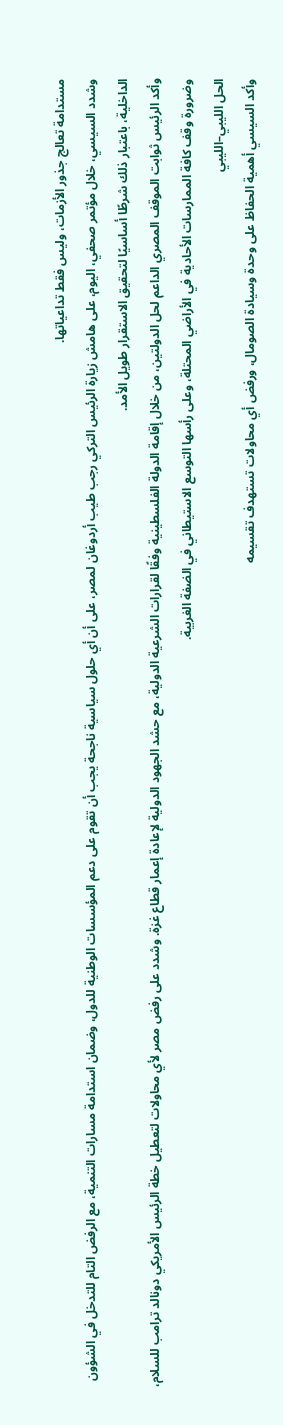مستدامة تعالج جذور الأزمات، وليس فقط تداعياتها.
وشدد السيسي، خلال مؤتمر صحفي، اليوم، على هامش زيارة الرئيس التركي رجب طيب أردوغان لمصر، على أن أي حلول سياسية ناجحة يجب أن تقوم على دعم المؤسسات الوطنية للدول، وضمان استدامة مسارات التنمية، مع الرفض التام للتدخل في الشؤون الداخلية، باعتبار ذلك شرطًا أساسيًا لتحقيق الاستقرار طويل الأمد.
وأكد الرئيس ثوابت الموقف المصري الداعم لحل الدولتين، من خلال إقامة الدولة الفلسطينية وفقًا لقرارات الشرعية الدولية، مع حشد الجهود الدولية لإعادة إعمار قطاع غزة. وشدد على رفض مصر لأي محاولات لتعطيل خطة الرئيس الأمريكي دونالد ترامب للسلام، وضرورة وقف كافة الممارسات الأحادية في الأراضي المحتلة، وعلى رأسها التوسع الاستيطاني في الضفة الغربية.
الحل الليبي–الليبي
وأكد السيسي أهمية الحفاظ على وحدة وسيادة الصومال، ورفض أي محاولات تستهدف تقسيمه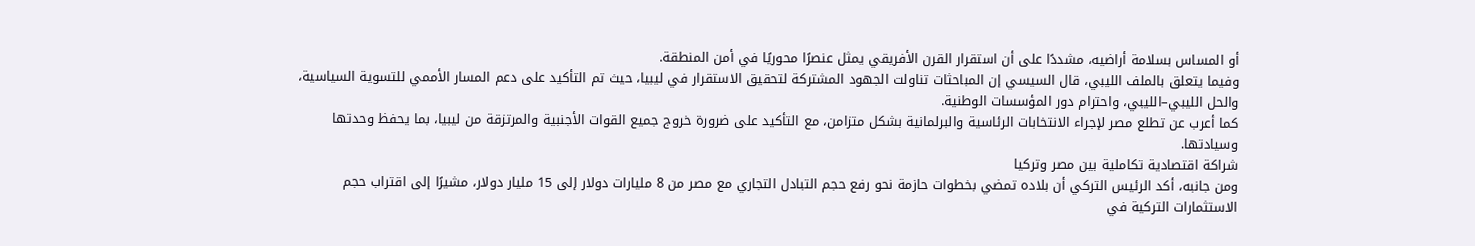أو المساس بسلامة أراضيه، مشددًا على أن استقرار القرن الأفريقي يمثل عنصرًا محوريًا في أمن المنطقة.
وفيما يتعلق بالملف الليبي، قال السيسي إن المباحثات تناولت الجهود المشتركة لتحقيق الاستقرار في ليبيا، حيث تم التأكيد على دعم المسار الأممي للتسوية السياسية، والحل الليبي–الليبي، واحترام دور المؤسسات الوطنية.
كما أعرب عن تطلع مصر لإجراء الانتخابات الرئاسية والبرلمانية بشكل متزامن، مع التأكيد على ضرورة خروج جميع القوات الأجنبية والمرتزقة من ليبيا، بما يحفظ وحدتها وسيادتها.
شراكة اقتصادية تكاملية بين مصر وتركيا
ومن جانبه، أكد الرئيس التركي أن بلاده تمضي بخطوات حازمة نحو رفع حجم التبادل التجاري مع مصر من 8 مليارات دولار إلى 15 مليار دولار، مشيرًا إلى اقتراب حجم الاستثمارات التركية في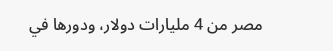مصر من 4 مليارات دولار، ودورها في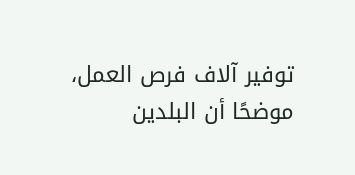توفير آلاف فرص العمل، موضحًا أن البلدين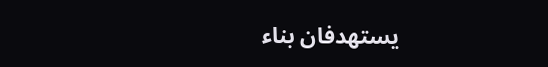يستهدفان بناء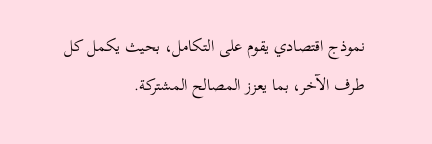نموذج اقتصادي يقوم على التكامل، بحيث يكمل كل طرف الآخر، بما يعزز المصالح المشتركة.